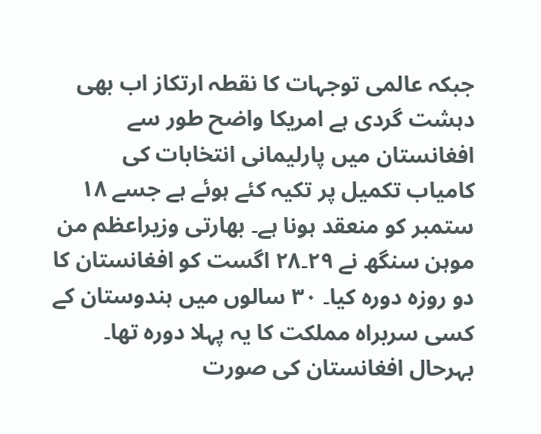جبکہ عالمی توجہات کا نقطہ ارتکاز اب بھی دہشت گردی ہے امریکا واضح طور سے افغانستان میں پارلیمانی انتخابات کی کامیاب تکمیل پر تکیہ کئے ہوئے ہے جسے ۱۸ ستمبر کو منعقد ہونا ہے۔ بھارتی وزیراعظم من موہن سنگھ نے ۲۹۔۲۸ اگست کو افغانستان کا دو روزہ دورہ کیا۔ ۳۰ سالوں میں ہندوستان کے کسی سربراہ مملکت کا یہ پہلا دورہ تھا۔ بہرحال افغانستان کی صورت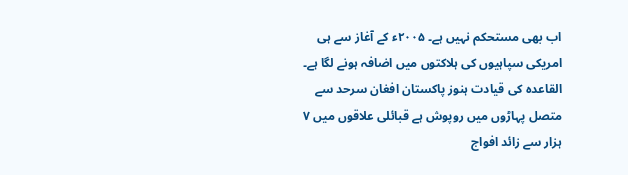اب بھی مستحکم نہیں ہے۔ ۲۰۰۵ء کے آغاز سے ہی امریکی سپاہیوں کی ہلاکتوں میں اضافہ ہونے لگا ہے۔ القاعدہ کی قیادت ہنوز پاکستان افغان سرحد سے متصل پہاڑوں میں روپوش ہے قبائلی علاقوں میں ۷ ہزار سے زائد افواج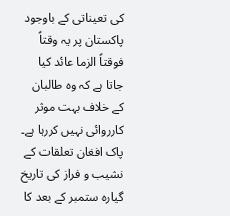کی تعیناتی کے باوجود پاکستان پر یہ وقتاً فوقتاً الزما عائد کیا جاتا ہے کہ وہ طالبان کے خلاف بہت موثر کارروائی نہیں کررہا ہے۔ پاک افغان تعلقات کے نشیب و فراز کی تاریخ گیارہ ستمبر کے بعد کا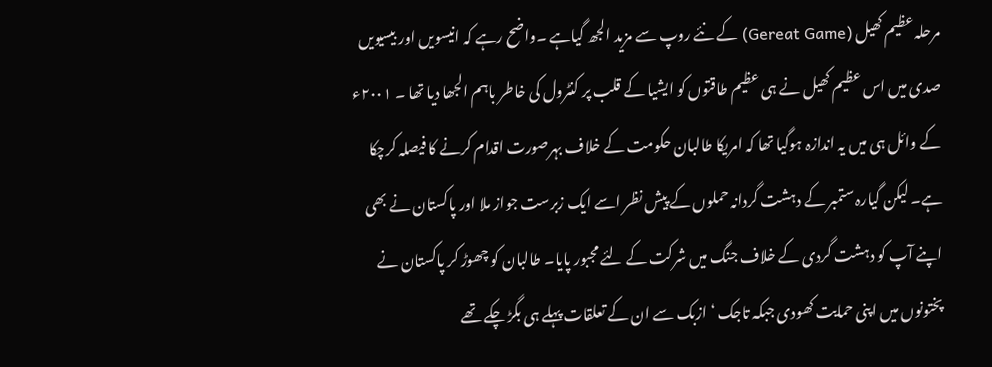مرحلہ عظیم کھیل (Gereat Game) کے نئے روپ سے مزید الجھ گیاہے ۔واضح رہے کہ انیسویں اور بیسیویں صدی میں اس عظیم کھیل نے ہی عظیم طاقتوں کو ایشیا کے قلب پر کنٹرول کی خاطر باہم الجھا دیا تھا ۔ ۲۰۰۱ء کے وائل ہی میں یہ اندازہ ہوگیا تھا کہ امریکا طالبان حکومت کے خلاف بہرصورت اقدام کرنے کا فیصلہ کرچکا ہے۔ لیکن گیارہ ستمبر کے دہشت گردانہ حملوں کے پیش نظر اسے ایک زبرست جواز ملا اور پاکستان نے بھی اپنے آپ کو دہشت گردی کے خلاف جنگ میں شرکت کے لئے مجبور پایا۔ طالبان کو چھوڑ کر پاکستان نے پختونوں میں اپنی حمایت کھودی جبکہ تاجک ‘ ازبک سے ان کے تعلقات پہلے ہی بگڑ چکے تھے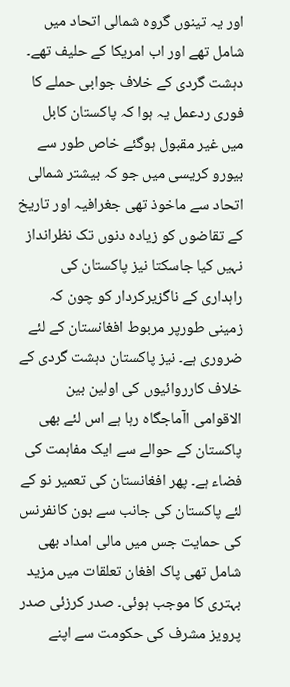اور یہ تینوں گروہ شمالی اتحاد میں شامل تھے اور اب امریکا کے حلیف تھے۔ دہشت گردی کے خلاف جوابی حملے کا فوری ردعمل یہ ہوا کہ پاکستان کابل میں غیر مقبول ہوگئے خاص طور سے بیورو کریسی میں جو کہ بیشتر شمالی اتحاد سے ماخوذ تھی جغرافیہ اور تاریخ کے تقاضوں کو زیادہ دنوں تک نظرانداز نہیں کیا جاسکتا نیز پاکستان کی راہداری کے ناگزیرکردار کو چون کہ زمینی طورپر مربوط افغانستان کے لئے ضروری ہے۔ نیز پاکستان دہشت گردی کے خلاف کارروائیوں کی اولین بین الاقوامی اآماجگاہ رہا ہے اس لئے بھی پاکستان کے حوالے سے ایک مفاہمت کی فضاء ہے۔ پھر افغانستان کی تعمیر نو کے لئے پاکستان کی جانب سے بون کانفرنس کی حمایت جس میں مالی امداد بھی شامل تھی پاک افغان تعلقات میں مزید بہتری کا موجب ہوئی۔ صدر کرزئی صدر پرویز مشرف کی حکومت سے اپنے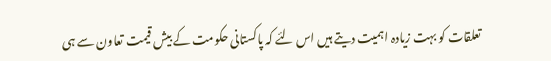تعلقات کو بہت زیادہ اہمیت دیتے ہیں اس لئے کہ پاکستانی حکومت کے بیش قیمت تعاون سے ہی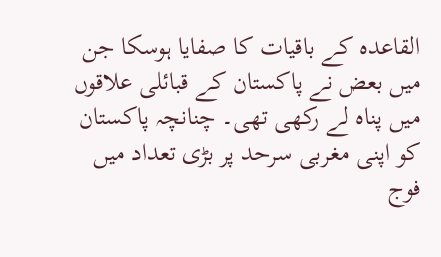القاعدہ کے باقیات کا صفایا ہوسکا جن میں بعض نے پاکستان کے قبائلی علاقوں میں پناہ لے رکھی تھی۔ چنانچہ پاکستان کو اپنی مغربی سرحد پر بڑی تعداد میں فوج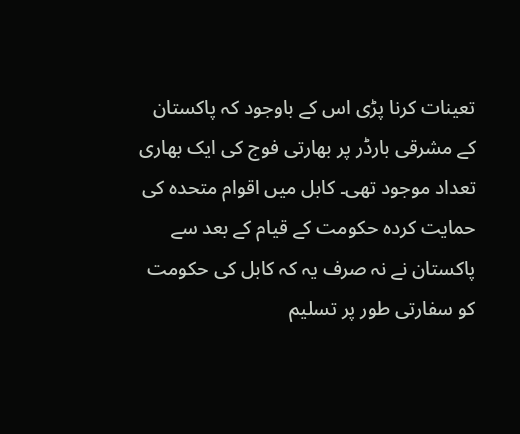تعینات کرنا پڑی اس کے باوجود کہ پاکستان کے مشرقی بارڈر پر بھارتی فوج کی ایک بھاری تعداد موجود تھی۔ کابل میں اقوام متحدہ کی حمایت کردہ حکومت کے قیام کے بعد سے پاکستان نے نہ صرف یہ کہ کابل کی حکومت کو سفارتی طور پر تسلیم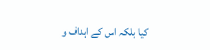کیا بلکہ اس کے اہداف و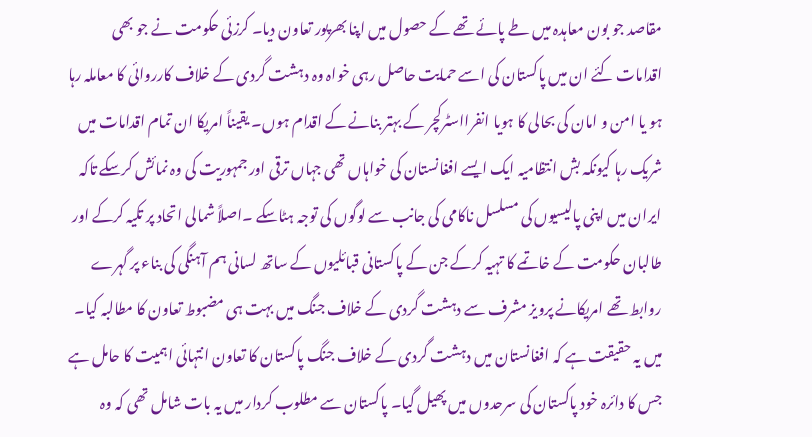مقاصد جو بون معاہدہ میں طے پائے تھے کے حصول میں اپنا بھرپور تعاون دیا۔ کرزئی حکومت نے جو بھی اقدامات کئے ان میں پاکستان کی اسے حمایت حاصل رہی خواہ وہ دہشت گردی کے خلاف کارروائی کا معاملہ رہا ہو یا امن و امان کی بحالی کا ہویا انفرااسٹرکچر کے بہتر بنانے کے اقدام ہوں۔ یقیناً امریکا ان تمام اقدامات میں شریک رہا کیونکہ بش انتظامیہ ایک ایسے افغانستان کی خواہاں تھی جہاں ترقی اور جمہوریت کی وہ نمائش کرسکے تاکہ ایران میں اپنی پالیسیوں کی مسلسل ناکامی کی جانب سے لوگوں کی توجہ ہٹاسکے ۔اصلاً شمالی اتحاد پر تکیہ کرکے اور طالبان حکومت کے خاتمے کا تہیہ کرکے جن کے پاکستانی قبائلیوں کے ساتھ لسانی ہم آہنگی کی بناء پر گہرے روابط تھے امریکانے پرویز مشرف سے دہشت گردی کے خلاف جنگ میں بہت ہی مضبوط تعاون کا مطالبہ کیا۔ میں یہ حقیقت ہے کہ افغانستان میں دہشت گردی کے خلاف جنگ پاکستان کا تعاون انتہائی اہمیت کا حامل ہے جس کا دائرہ خود پاکستان کی سرحدوں میں پھیل گیا۔ پاکستان سے مطلوب کردار میں یہ بات شامل تھی کہ وہ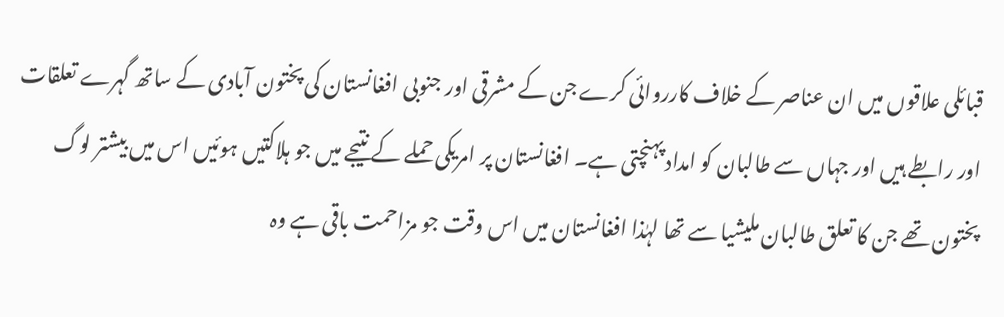قبائلی علاقوں میں ان عناصر کے خلاف کارروائی کرے جن کے مشرقی اور جنوبی افغانستان کی پختون آبادی کے ساتھ گہرے تعلقات اور رابطے ہیں اور جہاں سے طالبان کو امداد پہنچتی ہے۔ افغانستان پر امریکی حملے کے نتیجے میں جو ہلاکتیں ہوئیں اس میں بیشتر لوگ پختون تھے جن کا تعلق طالبان ملیشیا سے تھا لہٰذا افغانستان میں اس وقت جو مزاحمت باقی ہے وہ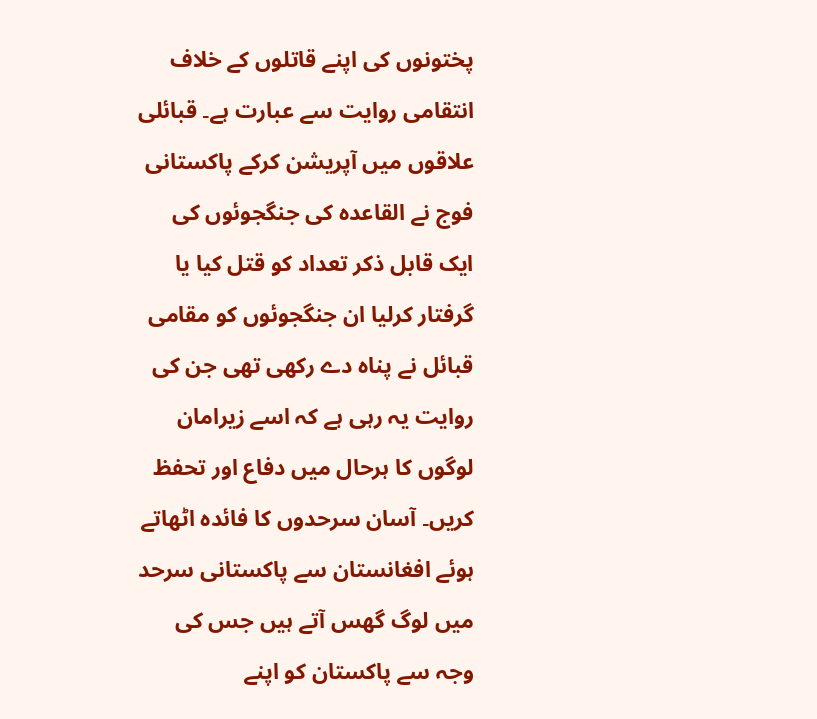پختونوں کی اپنے قاتلوں کے خلاف انتقامی روایت سے عبارت ہے۔ قبائلی علاقوں میں آپریشن کرکے پاکستانی فوج نے القاعدہ کی جنگجوئوں کی ایک قابل ذکر تعداد کو قتل کیا یا گرفتار کرلیا ان جنگجوئوں کو مقامی قبائل نے پناہ دے رکھی تھی جن کی روایت یہ رہی ہے کہ اسے زیرامان لوگوں کا ہرحال میں دفاع اور تحفظ کریں۔ آسان سرحدوں کا فائدہ اٹھاتے ہوئے افغانستان سے پاکستانی سرحد میں لوگ گھس آتے ہیں جس کی وجہ سے پاکستان کو اپنے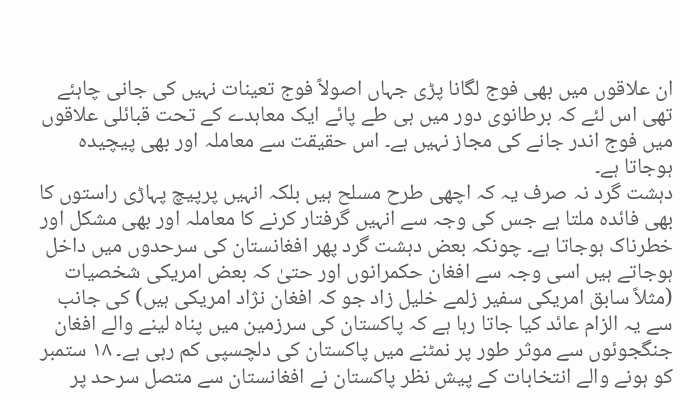ان علاقوں میں بھی فوج لگانا پڑی جہاں اصولاً فوج تعینات نہیں کی جانی چاہئے تھی اس لئے کہ برطانوی دور میں ہی طے پائے ایک معاہدے کے تحت قبائلی علاقوں میں فوج اندر جانے کی مجاز نہیں ہے۔ اس حقیقت سے معاملہ اور بھی پیچیدہ ہوجاتا ہے۔
دہشت گرد نہ صرف یہ کہ اچھی طرح مسلح ہیں بلکہ انہیں پرپیچ پہاڑی راستوں کا بھی فائدہ ملتا ہے جس کی وجہ سے انہیں گرفتار کرنے کا معاملہ اور بھی مشکل اور خطرناک ہوجاتا ہے۔ چونکہ بعض دہشت گرد پھر افغانستان کی سرحدوں میں داخل ہوجاتے ہیں اسی وجہ سے افغان حکمرانوں اور حتیٰ کہ بعض امریکی شخصیات (مثلاً سابق امریکی سفیر زلمے خلیل زاد جو کہ افغان نژاد امریکی ہیں) کی جانب سے یہ الزام عائد کیا جاتا رہا ہے کہ پاکستان کی سرزمین میں پناہ لینے والے افغان جنگجوئوں سے موثر طور پر نمٹنے میں پاکستان کی دلچسپی کم رہی ہے۔ ۱۸ ستمبر کو ہونے والے انتخابات کے پیش نظر پاکستان نے افغانستان سے متصل سرحد پر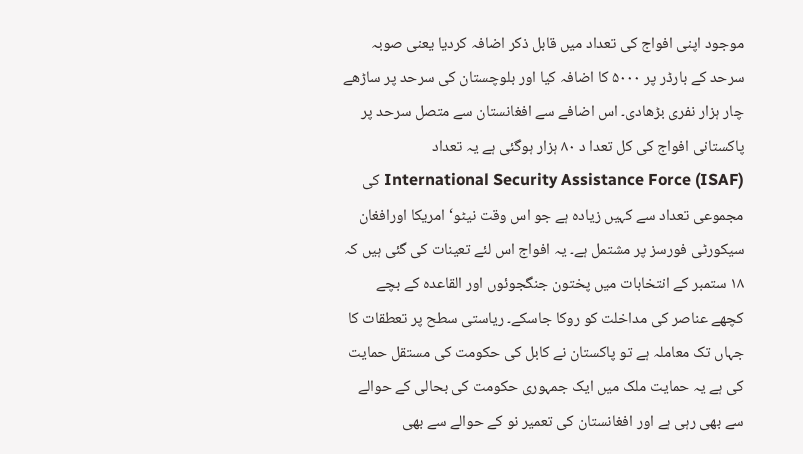موجود اپنی افواج کی تعداد میں قابل ذکر اضافہ کردیا یعنی صوبہ سرحد کے بارڈر پر ۵۰۰۰ کا اضافہ کیا اور بلوچستان کی سرحد پر ساڑھے چار ہزار نفری بڑھادی۔ اس اضافے سے افغانستان سے متصل سرحد پر پاکستانی افواج کی کل تعدا د ۸۰ ہزار ہوگئی ہے یہ تعداد International Security Assistance Force (ISAF) کی مجموعی تعداد سے کہیں زیادہ ہے جو اس وقت نیٹو‘ امریکا اورافغان سیکورٹی فورسز پر مشتمل ہے۔ یہ افواج اس لئے تعینات کی گئی ہیں کہ ۱۸ ستمبر کے انتخابات میں پختون جنگجوئوں اور القاعدہ کے بچے کچھے عناصر کی مداخلت کو روکا جاسکے۔ ریاستی سطح پر تعطقات کا جہاں تک معاملہ ہے تو پاکستان نے کابل کی حکومت کی مستقل حمایت کی ہے یہ حمایت ملک میں ایک جمہوری حکومت کی بحالی کے حوالے سے بھی رہی ہے اور افغانستان کی تعمیر نو کے حوالے سے بھی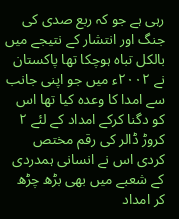رہی ہے جو کہ ربع صدی کی جنگ اور انتشار کے نتیجے میں بالکل تباہ ہوچکا تھا پاکستان نے ۲۰۰۲ء میں جو اپنی جانب سے امدا کا وعدہ کیا تھا اس کو دگنا کرکے امداد کے لئے ۲ کروڑ ڈالر کی رقم مختص کردی اس نے انسانی ہمدردی کے شعبے میں بھی بڑھ چڑھ کر امداد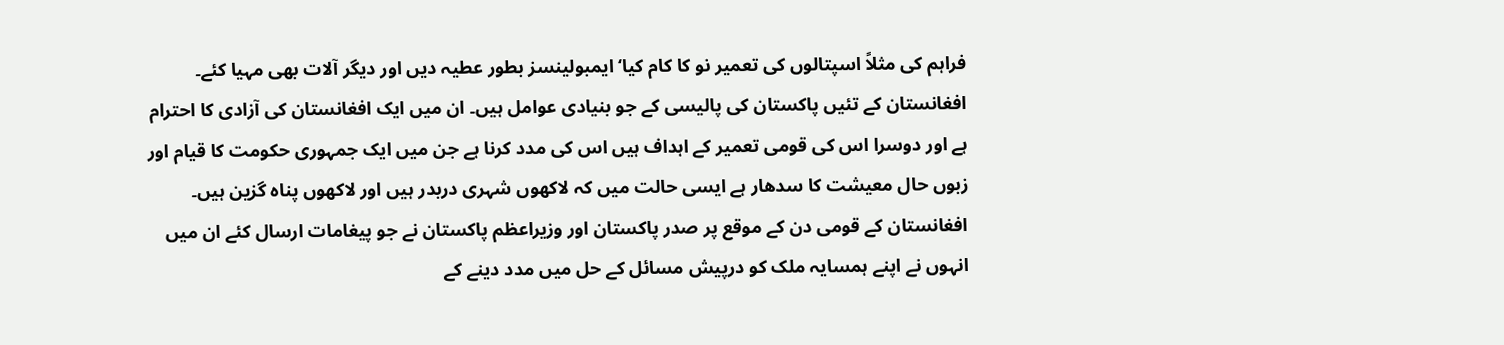فراہم کی مثلاً اسپتالوں کی تعمیر نو کا کام کیا‘ ایمبولینسز بطور عطیہ دیں اور دیگر آلات بھی مہیا کئے۔ افغانستان کے تئیں پاکستان کی پالیسی کے جو بنیادی عوامل ہیں۔ ان میں ایک افغانستان کی آزادی کا احترام ہے اور دوسرا اس کی قومی تعمیر کے اہداف ہیں اس کی مدد کرنا ہے جن میں ایک جمہوری حکومت کا قیام اور زبوں حال معیشت کا سدھار ہے ایسی حالت میں کہ لاکھوں شہری دربدر ہیں اور لاکھوں پناہ گزین ہیں۔ افغانستان کے قومی دن کے موقع پر صدر پاکستان اور وزیراعظم پاکستان نے جو پیغامات ارسال کئے ان میں انہوں نے اپنے ہمسایہ ملک کو درپیش مسائل کے حل میں مدد دینے کے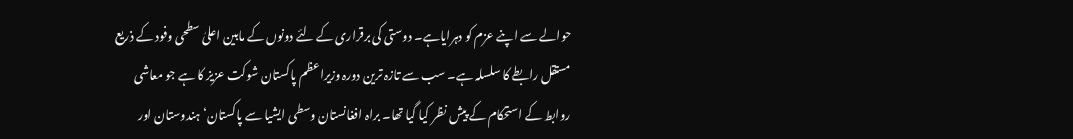حوالے سے اپنے عزم کو دہرایاہے۔ دوستی کی برقراری کے لئے دونوں کے مابین اعلیٰ سطحی وفود کے ذریع مستقل رابطے کا سلسلہ ہے۔ سب سے تازہ ترین دورہ وزیراعظم پاکستان شوکت عزیز کا ہے جو معاشی روابط کے استحکام کے پیش نظر کیا گیا تھا۔ براہ افغانستان وسطی ایشیا سے پاکستان‘ ہندوستان اور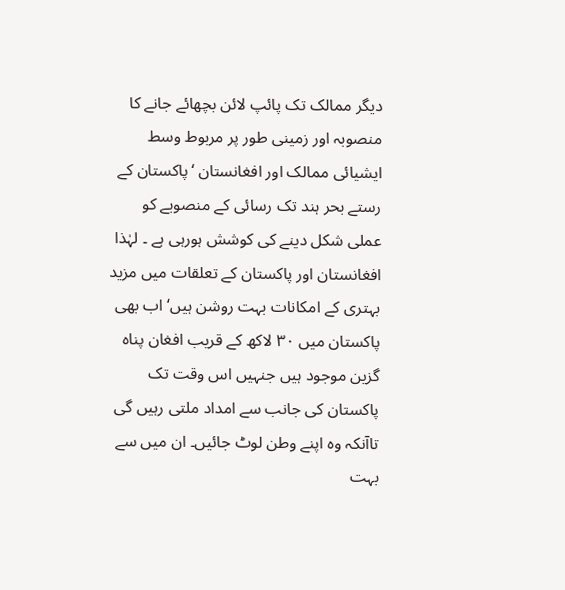دیگر ممالک تک پائپ لائن بچھائے جانے کا منصوبہ اور زمینی طور پر مربوط وسط ایشیائی ممالک اور افغانستان ‘پاکستان کے رستے بحر ہند تک رسائی کے منصوبے کو عملی شکل دینے کی کوشش ہورہی ہے ۔ لہٰذا افغانستان اور پاکستان کے تعلقات میں مزید بہتری کے امکانات بہت روشن ہیں‘ اب بھی پاکستان میں ۳۰ لاکھ کے قریب افغان پناہ گزین موجود ہیں جنہیں اس وقت تک پاکستان کی جانب سے امداد ملتی رہیں گی تاآنکہ وہ اپنے وطن لوٹ جائیں۔ ان میں سے بہت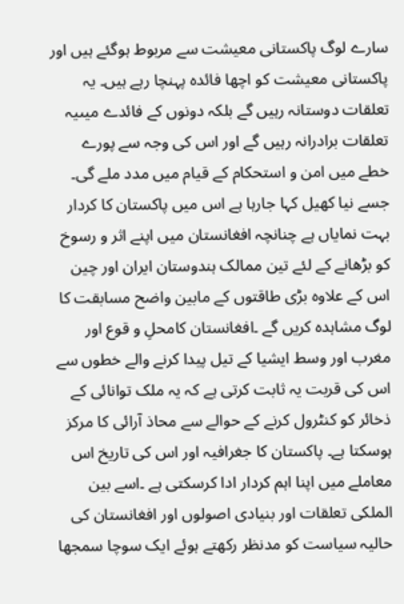سارے لوگ پاکستانی معیشت سے مربوط ہوگئے ہیں اور پاکستانی معیشت کو اچھا فائدہ پہنچا رہے ہیں۔ یہ تعلقات دوستانہ رہیں گے بلکہ دونوں کے فائدے میںیہ تعلقات برادرانہ رہیں گے اور اس کی وجہ سے پورے خطے میں امن و استحکام کے قیام میں مدد ملے گی۔ جسے نیا کھیل کہا جارہا ہے اس میں پاکستان کا کردار بہت نمایاں ہے چنانچہ افغانستان میں اپنے اثر و رسوخ کو بڑھانے کے لئے تین ممالک ہندوستان ایران اور چین اس کے علاوہ بڑی طاقتوں کے مابین واضح مسابقت کا لوگ مشاہدہ کریں گے ۔افغانستان کامحلِ و قوع اور مغرب اور وسط ایشیا کے تیل پیدا کرنے والے خطوں سے اس کی قربت یہ ثابت کرتی ہے کہ یہ ملک توانائی کے ذخائر کو کنٹرول کرنے کے حوالے سے محاذ آرائی کا مرکز ہوسکتا ہے۔ پاکستان کا جغرافیہ اور اس کی تاریخ اس معاملے میں اپنا اہم کردار ادا کرسکتی ہے ۔اسے بین الملکی تعلقات اور بنیادی اصولوں اور افغانستان کی حالیہ سیاست کو مدنظر رکھتے ہوئے ایک سوچا سمجھا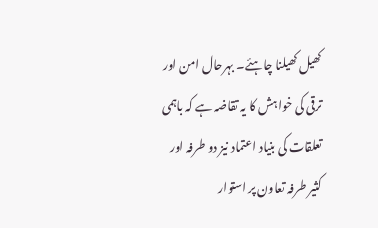کھیل کھیلنا چاہئے۔ بہرحال امن اور ترقی کی خواہش کا یہ تقاضہ ہے کہ باہمی تعلقات کی بنیاد اعتماد نیز دو طرفہ اور کثیر طرفہ تعاون پر استوار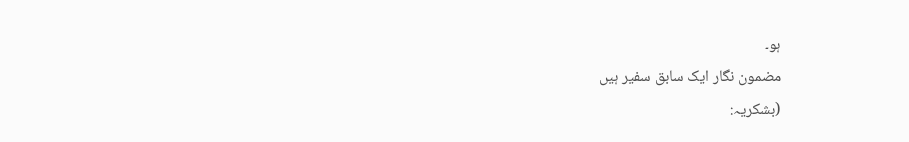ہو۔
مضمون نگار ایک سابق سفیر ہیں
(بشکریہ: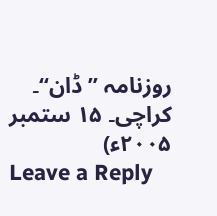روزنامہ ’’ڈان‘‘۔ کراچی۔ ۱۵ ستمبر ۲۰۰۵ء)
Leave a Reply